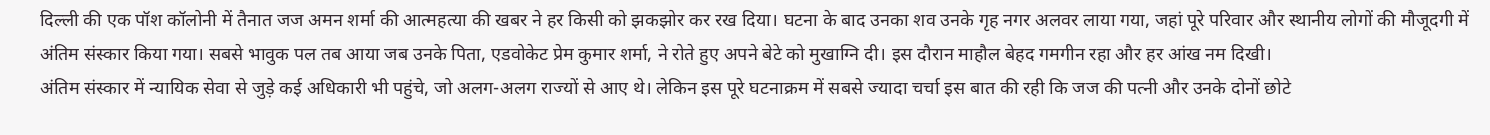दिल्ली की एक पॉश कॉलोनी में तैनात जज अमन शर्मा की आत्महत्या की खबर ने हर किसी को झकझोर कर रख दिया। घटना के बाद उनका शव उनके गृह नगर अलवर लाया गया, जहां पूरे परिवार और स्थानीय लोगों की मौजूदगी में अंतिम संस्कार किया गया। सबसे भावुक पल तब आया जब उनके पिता, एडवोकेट प्रेम कुमार शर्मा, ने रोते हुए अपने बेटे को मुखाग्नि दी। इस दौरान माहौल बेहद गमगीन रहा और हर आंख नम दिखी।
अंतिम संस्कार में न्यायिक सेवा से जुड़े कई अधिकारी भी पहुंचे, जो अलग-अलग राज्यों से आए थे। लेकिन इस पूरे घटनाक्रम में सबसे ज्यादा चर्चा इस बात की रही कि जज की पत्नी और उनके दोनों छोटे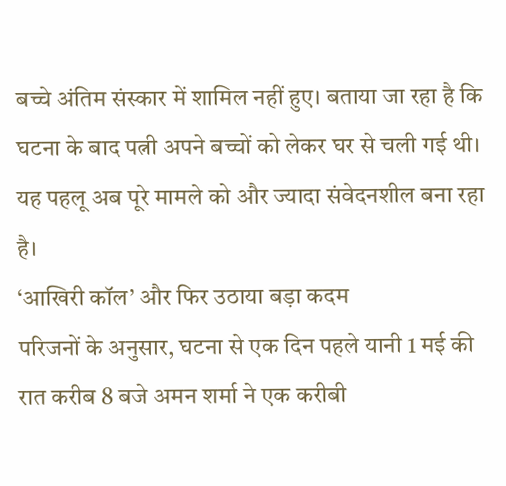बच्चे अंतिम संस्कार में शामिल नहीं हुए। बताया जा रहा है कि घटना के बाद पत्नी अपने बच्चों को लेकर घर से चली गई थी। यह पहलू अब पूरे मामले को और ज्यादा संवेदनशील बना रहा है।
‘आखिरी कॉल’ और फिर उठाया बड़ा कदम
परिजनों के अनुसार, घटना से एक दिन पहले यानी 1 मई की रात करीब 8 बजे अमन शर्मा ने एक करीबी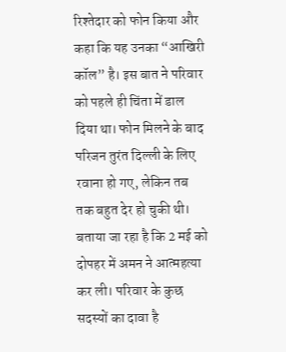रिश्तेदार को फोन किया और कहा कि यह उनका “आखिरी कॉल” है। इस बात ने परिवार को पहले ही चिंता में डाल दिया था। फोन मिलने के बाद परिजन तुरंत दिल्ली के लिए रवाना हो गए, लेकिन तब तक बहुत देर हो चुकी थी।
बताया जा रहा है कि 2 मई को दोपहर में अमन ने आत्महत्या कर ली। परिवार के कुछ सदस्यों का दावा है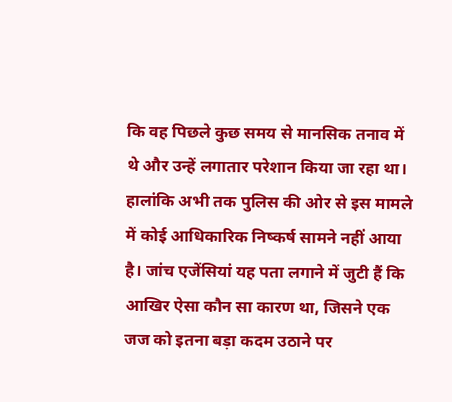कि वह पिछले कुछ समय से मानसिक तनाव में थे और उन्हें लगातार परेशान किया जा रहा था। हालांकि अभी तक पुलिस की ओर से इस मामले में कोई आधिकारिक निष्कर्ष सामने नहीं आया है। जांच एजेंसियां यह पता लगाने में जुटी हैं कि आखिर ऐसा कौन सा कारण था, जिसने एक जज को इतना बड़ा कदम उठाने पर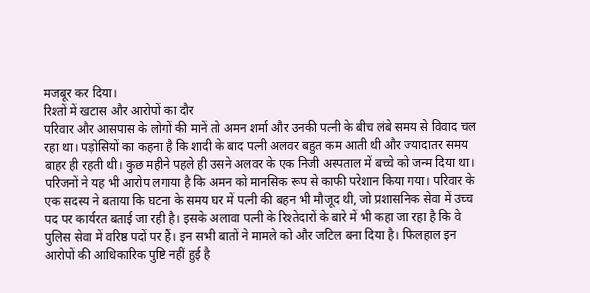मजबूर कर दिया।
रिश्तों में खटास और आरोपों का दौर
परिवार और आसपास के लोगों की मानें तो अमन शर्मा और उनकी पत्नी के बीच लंबे समय से विवाद चल रहा था। पड़ोसियों का कहना है कि शादी के बाद पत्नी अलवर बहुत कम आती थी और ज्यादातर समय बाहर ही रहती थी। कुछ महीने पहले ही उसने अलवर के एक निजी अस्पताल में बच्चे को जन्म दिया था।
परिजनों ने यह भी आरोप लगाया है कि अमन को मानसिक रूप से काफी परेशान किया गया। परिवार के एक सदस्य ने बताया कि घटना के समय घर में पत्नी की बहन भी मौजूद थी, जो प्रशासनिक सेवा में उच्च पद पर कार्यरत बताई जा रही है। इसके अलावा पत्नी के रिश्तेदारों के बारे में भी कहा जा रहा है कि वे पुलिस सेवा में वरिष्ठ पदों पर हैं। इन सभी बातों ने मामले को और जटिल बना दिया है। फिलहाल इन आरोपों की आधिकारिक पुष्टि नहीं हुई है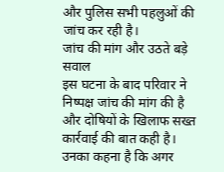और पुलिस सभी पहलुओं की जांच कर रही है।
जांच की मांग और उठते बड़े सवाल
इस घटना के बाद परिवार ने निष्पक्ष जांच की मांग की है और दोषियों के खिलाफ सख्त कार्रवाई की बात कही है। उनका कहना है कि अगर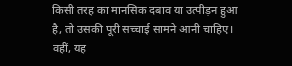किसी तरह का मानसिक दबाव या उत्पीड़न हुआ है, तो उसकी पूरी सच्चाई सामने आनी चाहिए। वहीं, यह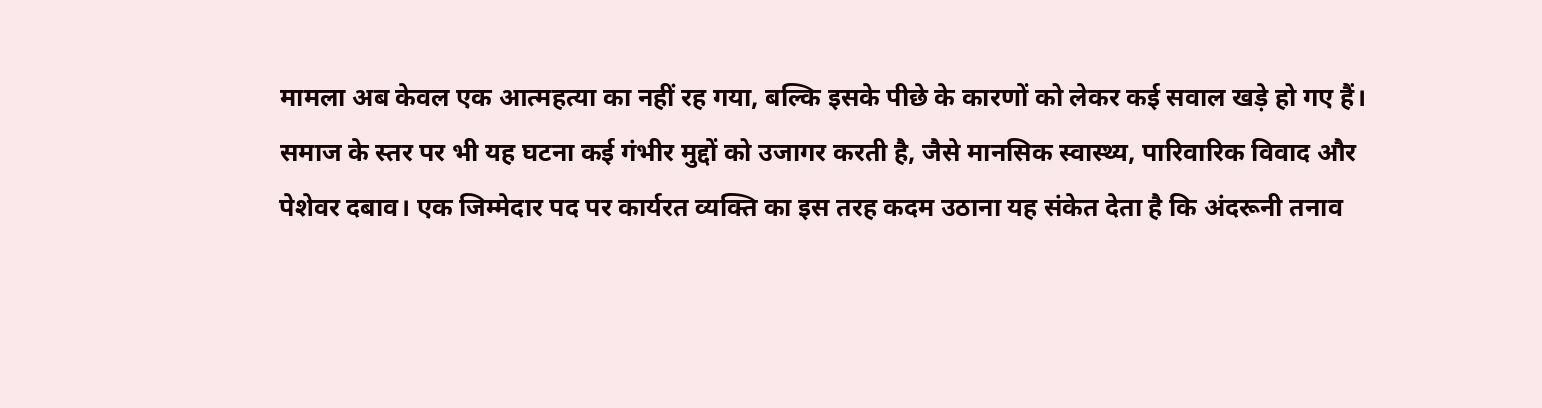मामला अब केवल एक आत्महत्या का नहीं रह गया, बल्कि इसके पीछे के कारणों को लेकर कई सवाल खड़े हो गए हैं।
समाज के स्तर पर भी यह घटना कई गंभीर मुद्दों को उजागर करती है, जैसे मानसिक स्वास्थ्य, पारिवारिक विवाद और पेशेवर दबाव। एक जिम्मेदार पद पर कार्यरत व्यक्ति का इस तरह कदम उठाना यह संकेत देता है कि अंदरूनी तनाव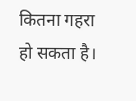कितना गहरा हो सकता है।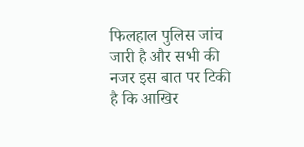फिलहाल पुलिस जांच जारी है और सभी की नजर इस बात पर टिकी है कि आखिर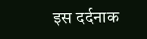इस दर्दनाक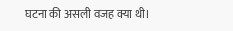घटना की असली वजह क्या थी।